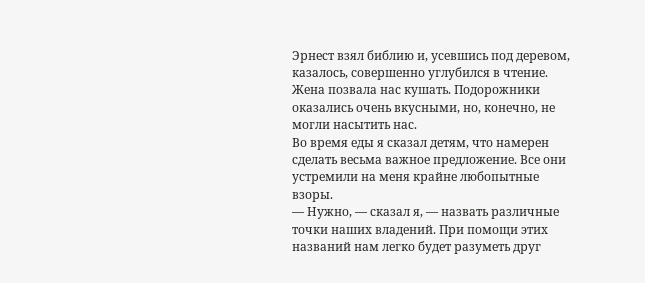Эрнест взял библию и, усевшись под деревом, казалось, совершенно углубился в чтение.
Жена позвала нас кушать. Подорожники оказались очень вкусными, но, конечно, не могли насытить нас.
Во время еды я сказал детям, что намерен сделать весьма важное предложение. Все они устремили на меня крайне любопытные взоры.
— Нужно, — сказал я, — назвать различные точки наших владений. При помощи этих названий нам легко будет разуметь друг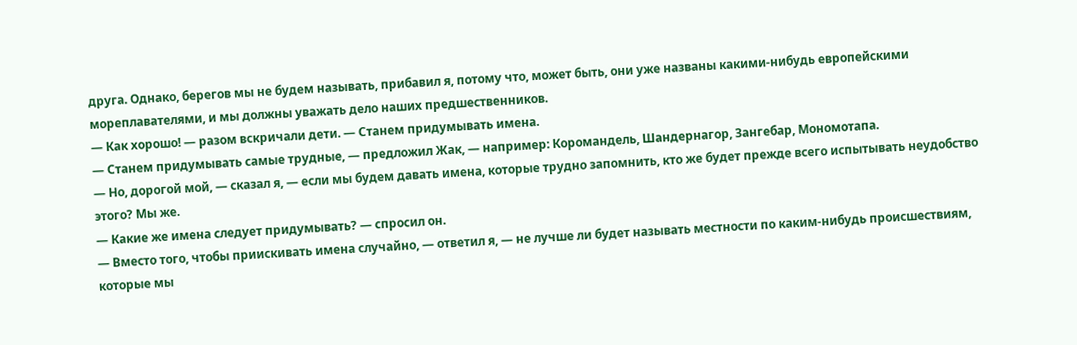друга. Однако, берегов мы не будем называть, прибавил я, потому что, может быть, они уже названы какими-нибудь европейскими мореплавателями, и мы должны уважать дело наших предшественников.
— Как хорошо! — разом вскричали дети. — Станем придумывать имена.
— Станем придумывать самые трудные, — предложил Жак, — например: Коромандель, Шандернагор, Зангебар, Мономотапа.
— Но, дорогой мой, — сказал я, — если мы будем давать имена, которые трудно запомнить, кто же будет прежде всего испытывать неудобство этого? Мы же.
— Какие же имена следует придумывать? — спросил он.
— Вместо того, чтобы приискивать имена случайно, — ответил я, — не лучше ли будет называть местности по каким-нибудь происшествиям, которые мы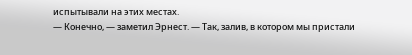испытывали на этих местах.
— Конечно, — заметил Эрнест. — Так, залив, в котором мы пристали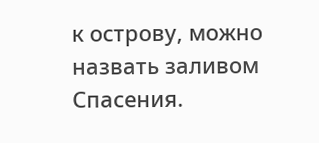к острову, можно назвать заливом Спасения.